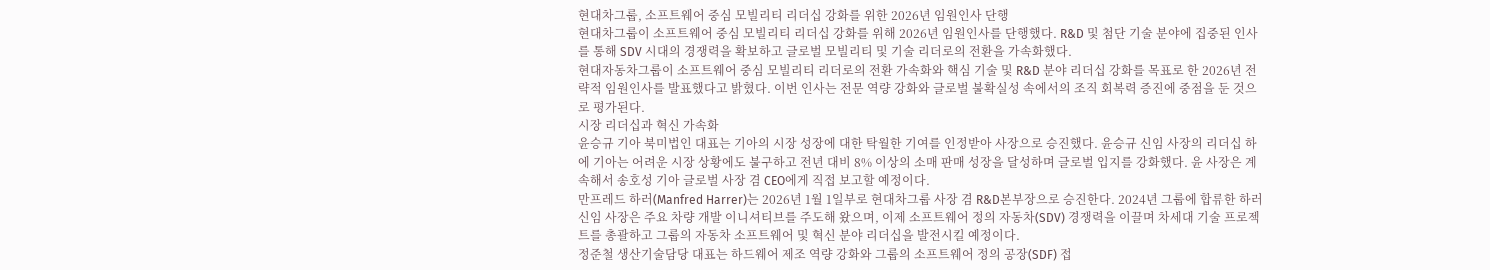현대차그룹, 소프트웨어 중심 모빌리티 리더십 강화를 위한 2026년 임원인사 단행
현대차그룹이 소프트웨어 중심 모빌리티 리더십 강화를 위해 2026년 임원인사를 단행했다. R&D 및 첨단 기술 분야에 집중된 인사를 통해 SDV 시대의 경쟁력을 확보하고 글로벌 모빌리티 및 기술 리더로의 전환을 가속화했다.
현대자동차그룹이 소프트웨어 중심 모빌리티 리더로의 전환 가속화와 핵심 기술 및 R&D 분야 리더십 강화를 목표로 한 2026년 전략적 임원인사를 발표했다고 밝혔다. 이번 인사는 전문 역량 강화와 글로벌 불확실성 속에서의 조직 회복력 증진에 중점을 둔 것으로 평가된다.
시장 리더십과 혁신 가속화
윤승규 기아 북미법인 대표는 기아의 시장 성장에 대한 탁월한 기여를 인정받아 사장으로 승진했다. 윤승규 신임 사장의 리더십 하에 기아는 어려운 시장 상황에도 불구하고 전년 대비 8% 이상의 소매 판매 성장을 달성하며 글로벌 입지를 강화했다. 윤 사장은 계속해서 송호성 기아 글로벌 사장 겸 CEO에게 직접 보고할 예정이다.
만프레드 하러(Manfred Harrer)는 2026년 1월 1일부로 현대차그룹 사장 겸 R&D본부장으로 승진한다. 2024년 그룹에 합류한 하러 신임 사장은 주요 차량 개발 이니셔티브를 주도해 왔으며, 이제 소프트웨어 정의 자동차(SDV) 경쟁력을 이끌며 차세대 기술 프로젝트를 총괄하고 그룹의 자동차 소프트웨어 및 혁신 분야 리더십을 발전시킬 예정이다.
정준철 생산기술담당 대표는 하드웨어 제조 역량 강화와 그룹의 소프트웨어 정의 공장(SDF) 접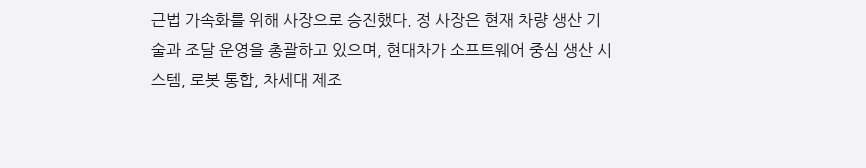근법 가속화를 위해 사장으로 승진했다. 정 사장은 현재 차량 생산 기술과 조달 운영을 총괄하고 있으며, 현대차가 소프트웨어 중심 생산 시스템, 로봇 통합, 차세대 제조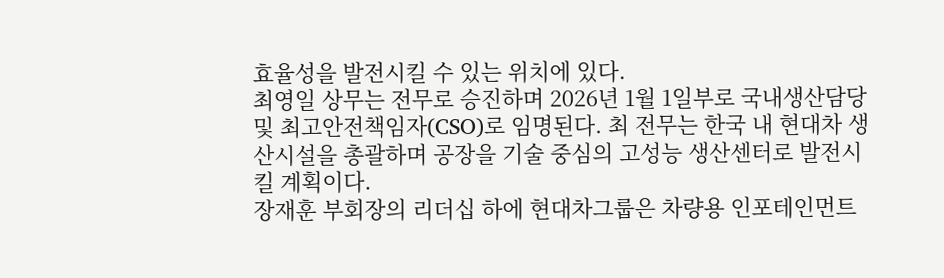효율성을 발전시킬 수 있는 위치에 있다.
최영일 상무는 전무로 승진하며 2026년 1월 1일부로 국내생산담당 및 최고안전책임자(CSO)로 임명된다. 최 전무는 한국 내 현대차 생산시설을 총괄하며 공장을 기술 중심의 고성능 생산센터로 발전시킬 계획이다.
장재훈 부회장의 리더십 하에 현대차그룹은 차량용 인포테인먼트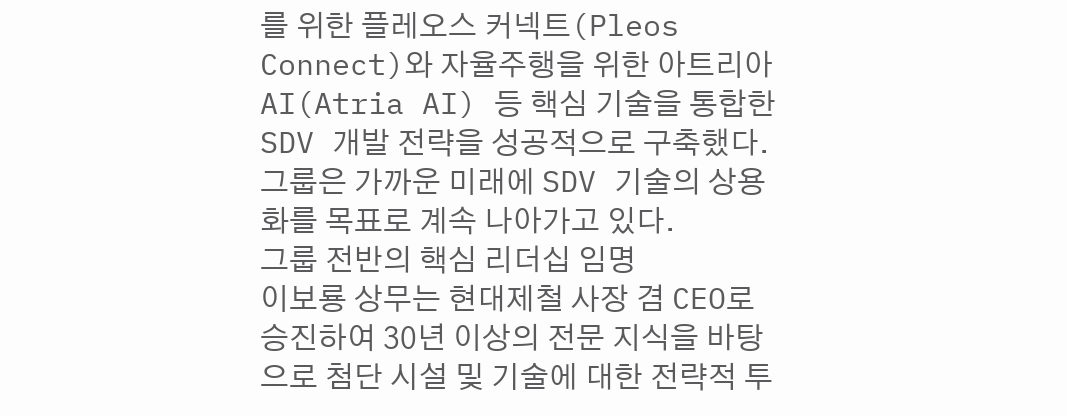를 위한 플레오스 커넥트(Pleos Connect)와 자율주행을 위한 아트리아 AI(Atria AI) 등 핵심 기술을 통합한 SDV 개발 전략을 성공적으로 구축했다. 그룹은 가까운 미래에 SDV 기술의 상용화를 목표로 계속 나아가고 있다.
그룹 전반의 핵심 리더십 임명
이보룡 상무는 현대제철 사장 겸 CEO로 승진하여 30년 이상의 전문 지식을 바탕으로 첨단 시설 및 기술에 대한 전략적 투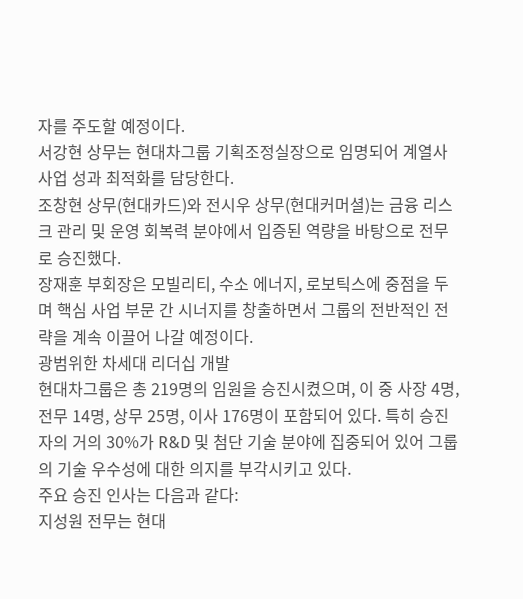자를 주도할 예정이다.
서강현 상무는 현대차그룹 기획조정실장으로 임명되어 계열사 사업 성과 최적화를 담당한다.
조창현 상무(현대카드)와 전시우 상무(현대커머셜)는 금융 리스크 관리 및 운영 회복력 분야에서 입증된 역량을 바탕으로 전무로 승진했다.
장재훈 부회장은 모빌리티, 수소 에너지, 로보틱스에 중점을 두며 핵심 사업 부문 간 시너지를 창출하면서 그룹의 전반적인 전략을 계속 이끌어 나갈 예정이다.
광범위한 차세대 리더십 개발
현대차그룹은 총 219명의 임원을 승진시켰으며, 이 중 사장 4명, 전무 14명, 상무 25명, 이사 176명이 포함되어 있다. 특히 승진자의 거의 30%가 R&D 및 첨단 기술 분야에 집중되어 있어 그룹의 기술 우수성에 대한 의지를 부각시키고 있다.
주요 승진 인사는 다음과 같다:
지성원 전무는 현대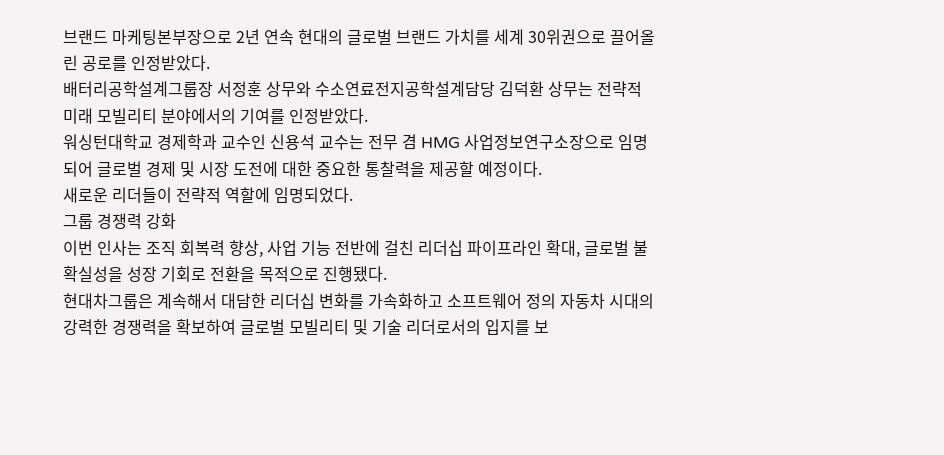브랜드 마케팅본부장으로 2년 연속 현대의 글로벌 브랜드 가치를 세계 30위권으로 끌어올린 공로를 인정받았다.
배터리공학설계그룹장 서정훈 상무와 수소연료전지공학설계담당 김덕환 상무는 전략적 미래 모빌리티 분야에서의 기여를 인정받았다.
워싱턴대학교 경제학과 교수인 신용석 교수는 전무 겸 HMG 사업정보연구소장으로 임명되어 글로벌 경제 및 시장 도전에 대한 중요한 통찰력을 제공할 예정이다.
새로운 리더들이 전략적 역할에 임명되었다.
그룹 경쟁력 강화
이번 인사는 조직 회복력 향상, 사업 기능 전반에 걸친 리더십 파이프라인 확대, 글로벌 불확실성을 성장 기회로 전환을 목적으로 진행됐다.
현대차그룹은 계속해서 대담한 리더십 변화를 가속화하고 소프트웨어 정의 자동차 시대의 강력한 경쟁력을 확보하여 글로벌 모빌리티 및 기술 리더로서의 입지를 보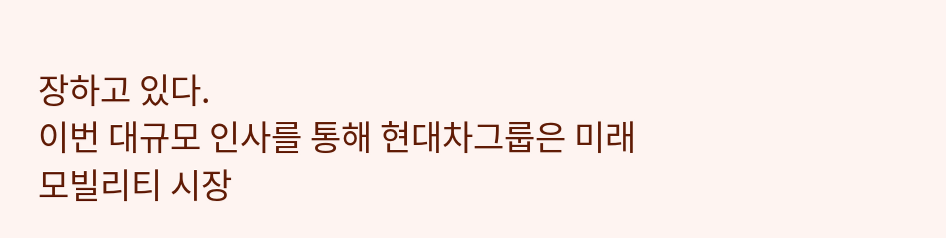장하고 있다.
이번 대규모 인사를 통해 현대차그룹은 미래 모빌리티 시장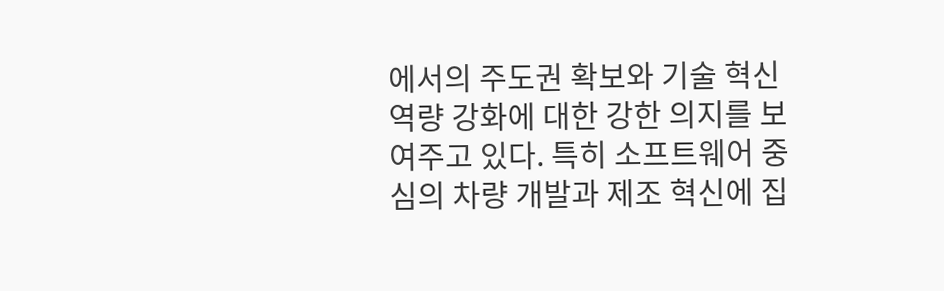에서의 주도권 확보와 기술 혁신 역량 강화에 대한 강한 의지를 보여주고 있다. 특히 소프트웨어 중심의 차량 개발과 제조 혁신에 집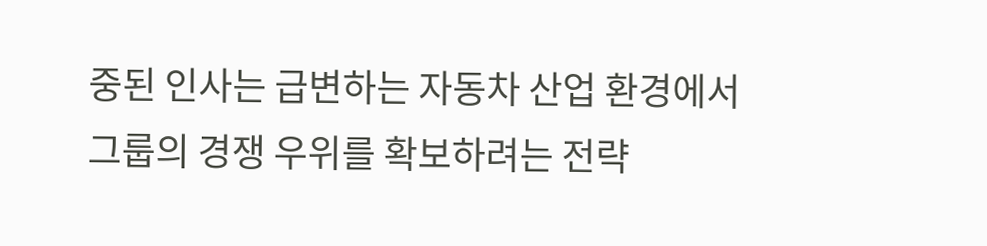중된 인사는 급변하는 자동차 산업 환경에서 그룹의 경쟁 우위를 확보하려는 전략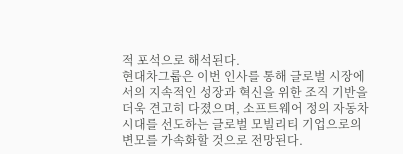적 포석으로 해석된다.
현대차그룹은 이번 인사를 통해 글로벌 시장에서의 지속적인 성장과 혁신을 위한 조직 기반을 더욱 견고히 다졌으며, 소프트웨어 정의 자동차 시대를 선도하는 글로벌 모빌리티 기업으로의 변모를 가속화할 것으로 전망된다.